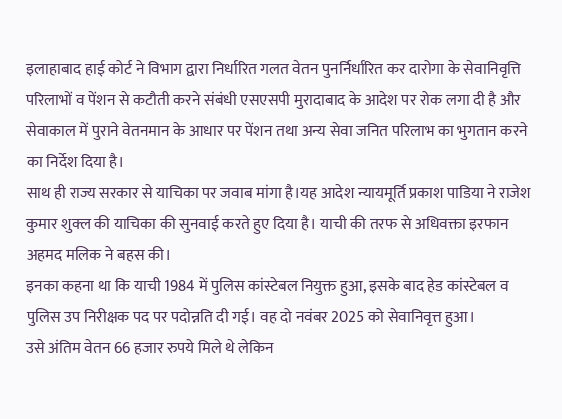इलाहाबाद हाई कोर्ट ने विभाग द्वारा निर्धारित गलत वेतन पुनर्निर्धारित कर दारोगा के सेवानिवृत्ति परिलाभों व पेंशन से कटौती करने संबंधी एसएसपी मुरादाबाद के आदेश पर रोक लगा दी है और सेवाकाल में पुराने वेतनमान के आधार पर पेंशन तथा अन्य सेवा जनित परिलाभ का भुगतान करने का निर्देश दिया है।
साथ ही राज्य सरकार से याचिका पर जवाब मांगा है।यह आदेश न्यायमूर्ति प्रकाश पाडिया ने राजेश कुमार शुक्ल की याचिका की सुनवाई करते हुए दिया है। याची की तरफ से अधिवक्ता इरफान अहमद मलिक ने बहस की।
इनका कहना था कि याची 1984 में पुलिस कांस्टेबल नियुक्त हुआ, इसके बाद हेड कांस्टेबल व पुलिस उप निरीक्षक पद पर पदोन्नति दी गई। वह दो नवंबर 2025 को सेवानिवृत्त हुआ।
उसे अंतिम वेतन 66 हजार रुपये मिले थे लेकिन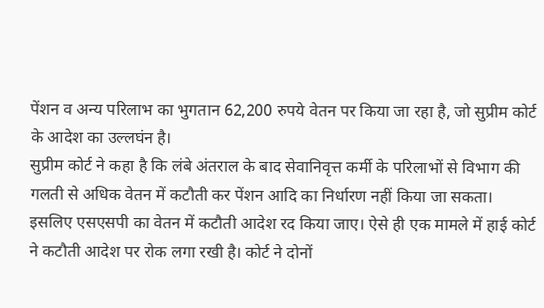पेंशन व अन्य परिलाभ का भुगतान 62,200 रुपये वेतन पर किया जा रहा है, जो सुप्रीम कोर्ट के आदेश का उल्लघंन है।
सुप्रीम कोर्ट ने कहा है कि लंबे अंतराल के बाद सेवानिवृत्त कर्मी के परिलाभों से विभाग की गलती से अधिक वेतन में कटौती कर पेंशन आदि का निर्धारण नहीं किया जा सकता। इसलिए एसएसपी का वेतन में कटौती आदेश रद किया जाए। ऐसे ही एक मामले में हाई कोर्ट ने कटौती आदेश पर रोक लगा रखी है। कोर्ट ने दोनों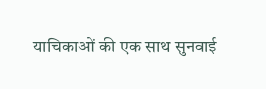याचिकाओं की एक साथ सुनवाई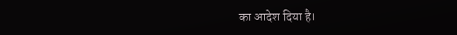का आदेश दिया है।